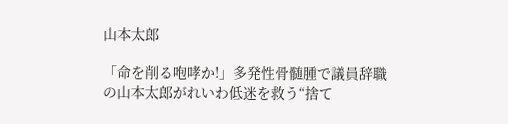山本太郎

「命を削る咆哮か!」多発性骨髄腫で議員辞職の山本太郎がれいわ低迷を救う“捨て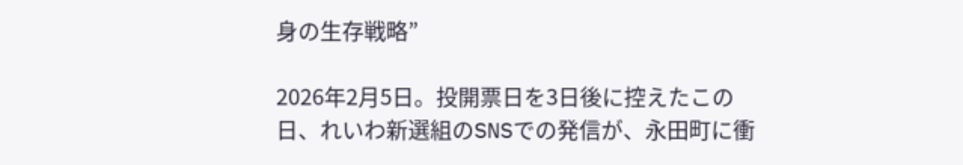身の生存戦略”

2026年2月5日。投開票日を3日後に控えたこの日、れいわ新選組のSNSでの発信が、永田町に衝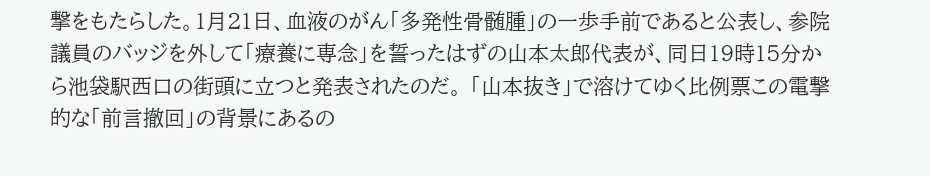撃をもたらした。1月21日、血液のがん「多発性骨髄腫」の一歩手前であると公表し、参院議員のバッジを外して「療養に専念」を誓ったはずの山本太郎代表が、同日19時15分から池袋駅西口の街頭に立つと発表されたのだ。 「山本抜き」で溶けてゆく比例票この電撃的な「前言撤回」の背景にあるの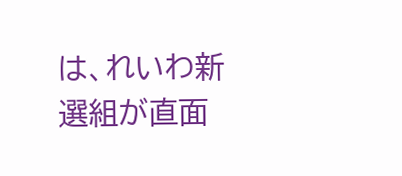は、れいわ新選組が直面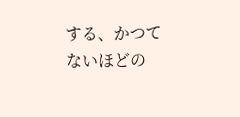する、かつてないほどの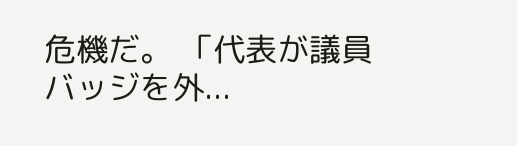危機だ。 「代表が議員バッジを外...